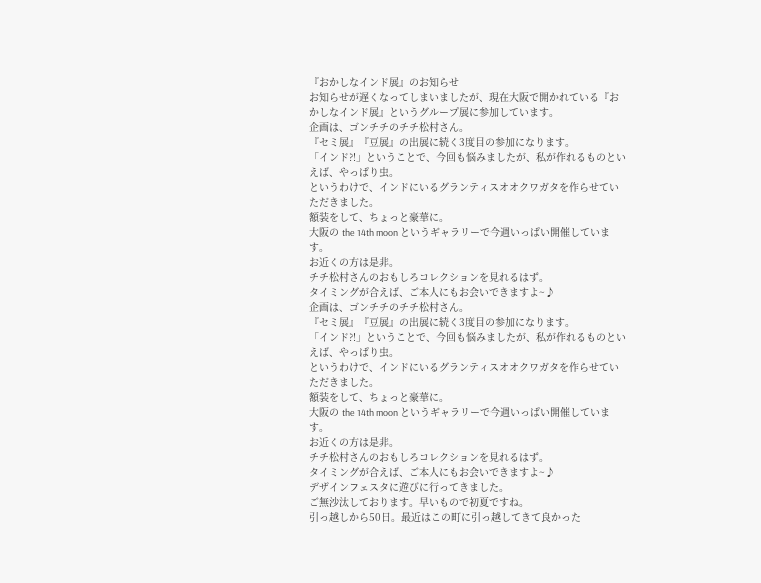『おかしなインド展』のお知らせ
お知らせが遅くなってしまいましたが、現在大阪で開かれている『おかしなインド展』というグループ展に参加しています。
企画は、ゴンチチのチチ松村さん。
『セミ展』『豆展』の出展に続く3度目の参加になります。
「インド?!」ということで、今回も悩みましたが、私が作れるものといえば、やっぱり虫。
というわけで、インドにいるグランティスオオクワガタを作らせていただきました。
額装をして、ちょっと豪華に。
大阪の the 14th moon というギャラリーで今週いっぱい開催しています。
お近くの方は是非。
チチ松村さんのおもしろコレクションを見れるはず。
タイミングが合えば、ご本人にもお会いできますよ~♪
企画は、ゴンチチのチチ松村さん。
『セミ展』『豆展』の出展に続く3度目の参加になります。
「インド?!」ということで、今回も悩みましたが、私が作れるものといえば、やっぱり虫。
というわけで、インドにいるグランティスオオクワガタを作らせていただきました。
額装をして、ちょっと豪華に。
大阪の the 14th moon というギャラリーで今週いっぱい開催しています。
お近くの方は是非。
チチ松村さんのおもしろコレクションを見れるはず。
タイミングが合えば、ご本人にもお会いできますよ~♪
デザインフェスタに遊びに行ってきました。
ご無沙汰しております。早いもので初夏ですね。
引っ越しから50日。最近はこの町に引っ越してきて良かった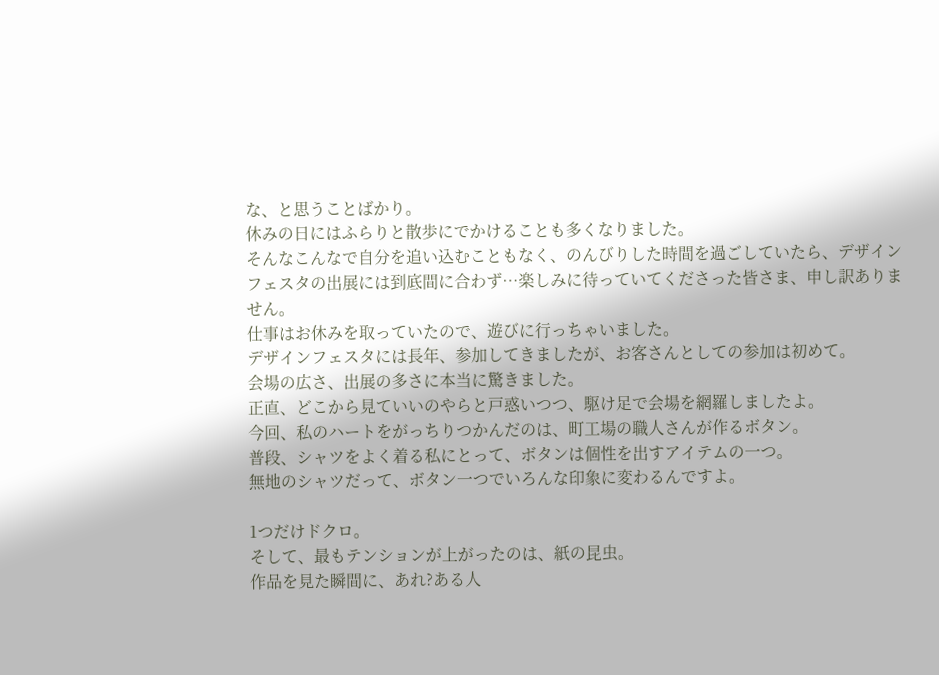な、と思うことばかり。
休みの日にはふらりと散歩にでかけることも多くなりました。
そんなこんなで自分を追い込むこともなく、のんびりした時間を過ごしていたら、デザインフェスタの出展には到底間に合わず…楽しみに待っていてくださった皆さま、申し訳ありません。
仕事はお休みを取っていたので、遊びに行っちゃいました。
デザインフェスタには長年、参加してきましたが、お客さんとしての参加は初めて。
会場の広さ、出展の多さに本当に驚きました。
正直、どこから見ていいのやらと戸惑いつつ、駆け足で会場を網羅しましたよ。
今回、私のハートをがっちりつかんだのは、町工場の職人さんが作るボタン。
普段、シャツをよく着る私にとって、ボタンは個性を出すアイテムの一つ。
無地のシャツだって、ボタン一つでいろんな印象に変わるんですよ。

1つだけドクロ。
そして、最もテンションが上がったのは、紙の昆虫。
作品を見た瞬間に、あれ?ある人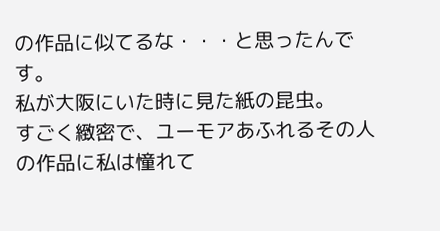の作品に似てるな・・・と思ったんです。
私が大阪にいた時に見た紙の昆虫。
すごく緻密で、ユーモアあふれるその人の作品に私は憧れて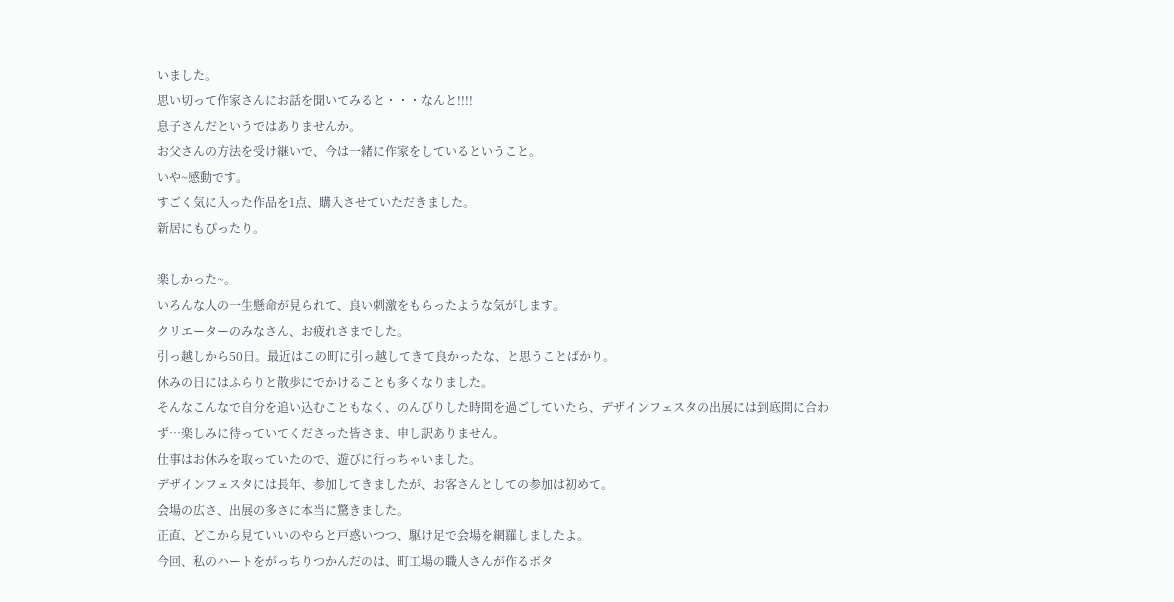いました。
思い切って作家さんにお話を聞いてみると・・・なんと!!!!
息子さんだというではありませんか。
お父さんの方法を受け継いで、今は一緒に作家をしているということ。
いや~感動です。
すごく気に入った作品を1点、購入させていただきました。
新居にもぴったり。

楽しかった~。
いろんな人の一生懸命が見られて、良い刺激をもらったような気がします。
クリエーターのみなさん、お疲れさまでした。
引っ越しから50日。最近はこの町に引っ越してきて良かったな、と思うことばかり。
休みの日にはふらりと散歩にでかけることも多くなりました。
そんなこんなで自分を追い込むこともなく、のんびりした時間を過ごしていたら、デザインフェスタの出展には到底間に合わず…楽しみに待っていてくださった皆さま、申し訳ありません。
仕事はお休みを取っていたので、遊びに行っちゃいました。
デザインフェスタには長年、参加してきましたが、お客さんとしての参加は初めて。
会場の広さ、出展の多さに本当に驚きました。
正直、どこから見ていいのやらと戸惑いつつ、駆け足で会場を網羅しましたよ。
今回、私のハートをがっちりつかんだのは、町工場の職人さんが作るボタ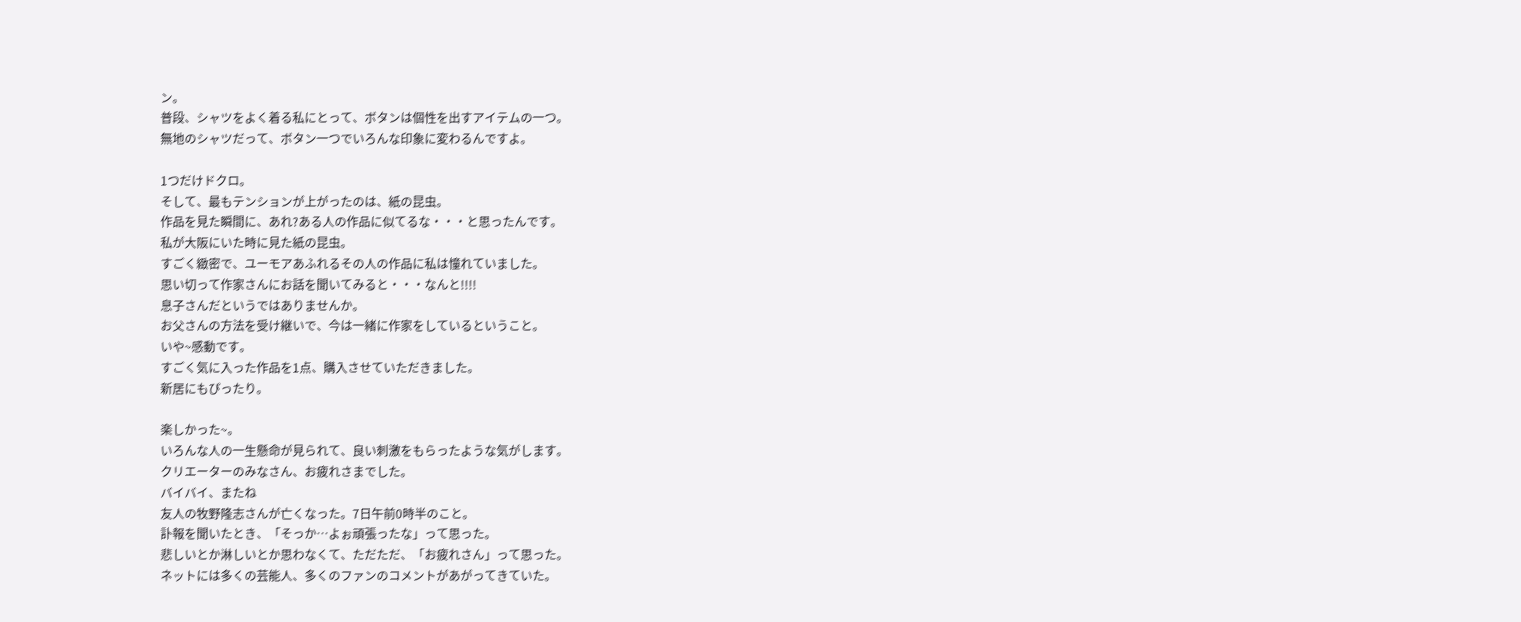ン。
普段、シャツをよく着る私にとって、ボタンは個性を出すアイテムの一つ。
無地のシャツだって、ボタン一つでいろんな印象に変わるんですよ。

1つだけドクロ。
そして、最もテンションが上がったのは、紙の昆虫。
作品を見た瞬間に、あれ?ある人の作品に似てるな・・・と思ったんです。
私が大阪にいた時に見た紙の昆虫。
すごく緻密で、ユーモアあふれるその人の作品に私は憧れていました。
思い切って作家さんにお話を聞いてみると・・・なんと!!!!
息子さんだというではありませんか。
お父さんの方法を受け継いで、今は一緒に作家をしているということ。
いや~感動です。
すごく気に入った作品を1点、購入させていただきました。
新居にもぴったり。

楽しかった~。
いろんな人の一生懸命が見られて、良い刺激をもらったような気がします。
クリエーターのみなさん、お疲れさまでした。
バイバイ、またね
友人の牧野隆志さんが亡くなった。7日午前0時半のこと。
訃報を聞いたとき、「そっか…よぉ頑張ったな」って思った。
悲しいとか淋しいとか思わなくて、ただただ、「お疲れさん」って思った。
ネットには多くの芸能人、多くのファンのコメントがあがってきていた。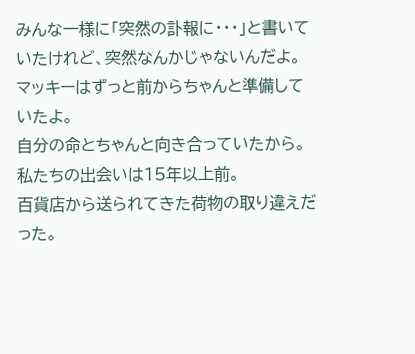みんな一様に「突然の訃報に・・・」と書いていたけれど、突然なんかじゃないんだよ。
マッキーはずっと前からちゃんと準備していたよ。
自分の命とちゃんと向き合っていたから。
私たちの出会いは15年以上前。
百貨店から送られてきた荷物の取り違えだった。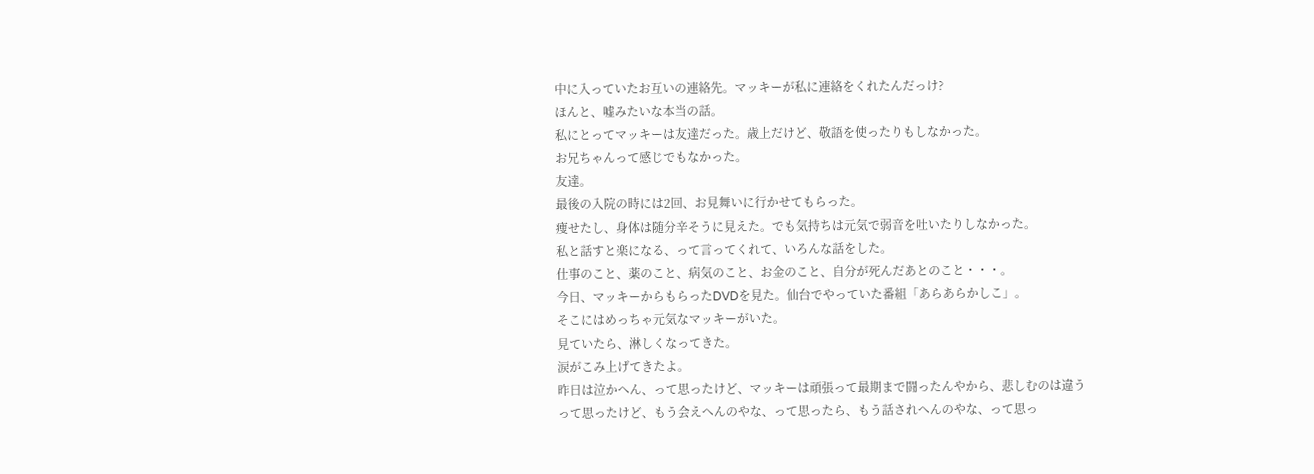中に入っていたお互いの連絡先。マッキーが私に連絡をくれたんだっけ?
ほんと、嘘みたいな本当の話。
私にとってマッキーは友達だった。歳上だけど、敬語を使ったりもしなかった。
お兄ちゃんって感じでもなかった。
友達。
最後の入院の時には2回、お見舞いに行かせてもらった。
痩せたし、身体は随分辛そうに見えた。でも気持ちは元気で弱音を吐いたりしなかった。
私と話すと楽になる、って言ってくれて、いろんな話をした。
仕事のこと、薬のこと、病気のこと、お金のこと、自分が死んだあとのこと・・・。
今日、マッキーからもらったDVDを見た。仙台でやっていた番組「あらあらかしこ」。
そこにはめっちゃ元気なマッキーがいた。
見ていたら、淋しくなってきた。
涙がこみ上げてきたよ。
昨日は泣かへん、って思ったけど、マッキーは頑張って最期まで闘ったんやから、悲しむのは違うって思ったけど、もう会えへんのやな、って思ったら、もう話されへんのやな、って思っ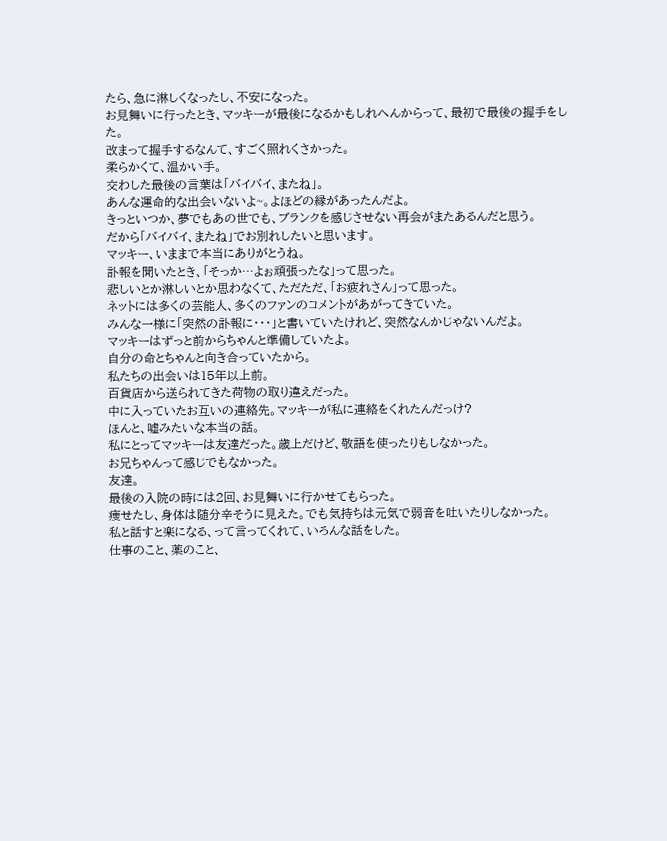たら、急に淋しくなったし、不安になった。
お見舞いに行ったとき、マッキーが最後になるかもしれへんからって、最初で最後の握手をした。
改まって握手するなんて、すごく照れくさかった。
柔らかくて、温かい手。
交わした最後の言葉は「バイバイ、またね」。
あんな運命的な出会いないよ~。よほどの縁があったんだよ。
きっといつか、夢でもあの世でも、ブランクを感じさせない再会がまたあるんだと思う。
だから「バイバイ、またね」でお別れしたいと思います。
マッキー、いままで本当にありがとうね。
訃報を聞いたとき、「そっか…よぉ頑張ったな」って思った。
悲しいとか淋しいとか思わなくて、ただただ、「お疲れさん」って思った。
ネットには多くの芸能人、多くのファンのコメントがあがってきていた。
みんな一様に「突然の訃報に・・・」と書いていたけれど、突然なんかじゃないんだよ。
マッキーはずっと前からちゃんと準備していたよ。
自分の命とちゃんと向き合っていたから。
私たちの出会いは15年以上前。
百貨店から送られてきた荷物の取り違えだった。
中に入っていたお互いの連絡先。マッキーが私に連絡をくれたんだっけ?
ほんと、嘘みたいな本当の話。
私にとってマッキーは友達だった。歳上だけど、敬語を使ったりもしなかった。
お兄ちゃんって感じでもなかった。
友達。
最後の入院の時には2回、お見舞いに行かせてもらった。
痩せたし、身体は随分辛そうに見えた。でも気持ちは元気で弱音を吐いたりしなかった。
私と話すと楽になる、って言ってくれて、いろんな話をした。
仕事のこと、薬のこと、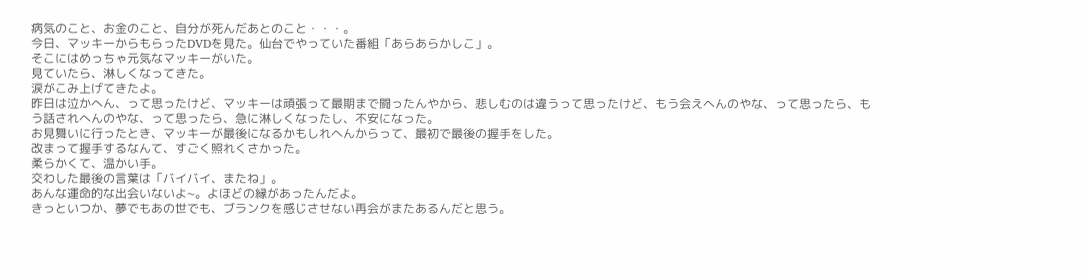病気のこと、お金のこと、自分が死んだあとのこと・・・。
今日、マッキーからもらったDVDを見た。仙台でやっていた番組「あらあらかしこ」。
そこにはめっちゃ元気なマッキーがいた。
見ていたら、淋しくなってきた。
涙がこみ上げてきたよ。
昨日は泣かへん、って思ったけど、マッキーは頑張って最期まで闘ったんやから、悲しむのは違うって思ったけど、もう会えへんのやな、って思ったら、もう話されへんのやな、って思ったら、急に淋しくなったし、不安になった。
お見舞いに行ったとき、マッキーが最後になるかもしれへんからって、最初で最後の握手をした。
改まって握手するなんて、すごく照れくさかった。
柔らかくて、温かい手。
交わした最後の言葉は「バイバイ、またね」。
あんな運命的な出会いないよ~。よほどの縁があったんだよ。
きっといつか、夢でもあの世でも、ブランクを感じさせない再会がまたあるんだと思う。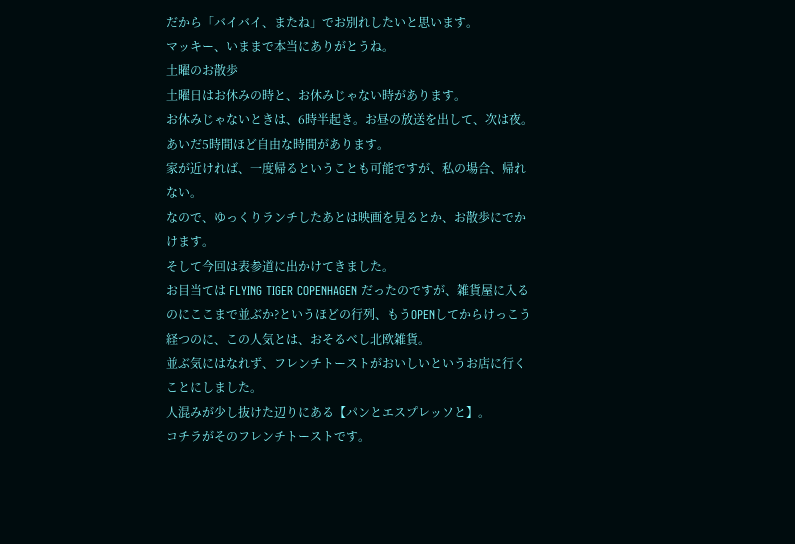だから「バイバイ、またね」でお別れしたいと思います。
マッキー、いままで本当にありがとうね。
土曜のお散歩
土曜日はお休みの時と、お休みじゃない時があります。
お休みじゃないときは、6時半起き。お昼の放送を出して、次は夜。
あいだ5時間ほど自由な時間があります。
家が近ければ、一度帰るということも可能ですが、私の場合、帰れない。
なので、ゆっくりランチしたあとは映画を見るとか、お散歩にでかけます。
そして今回は表参道に出かけてきました。
お目当ては FLYING TIGER COPENHAGEN だったのですが、雑貨屋に入るのにここまで並ぶか?というほどの行列、もうOPENしてからけっこう経つのに、この人気とは、おそるべし北欧雑貨。
並ぶ気にはなれず、フレンチトーストがおいしいというお店に行くことにしました。
人混みが少し抜けた辺りにある【パンとエスプレッソと】。
コチラがそのフレンチトーストです。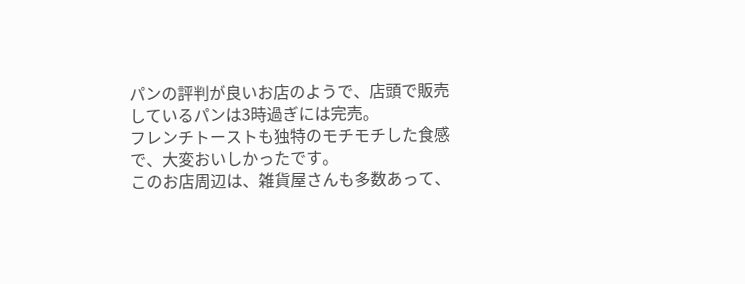パンの評判が良いお店のようで、店頭で販売しているパンは3時過ぎには完売。
フレンチトーストも独特のモチモチした食感で、大変おいしかったです。
このお店周辺は、雑貨屋さんも多数あって、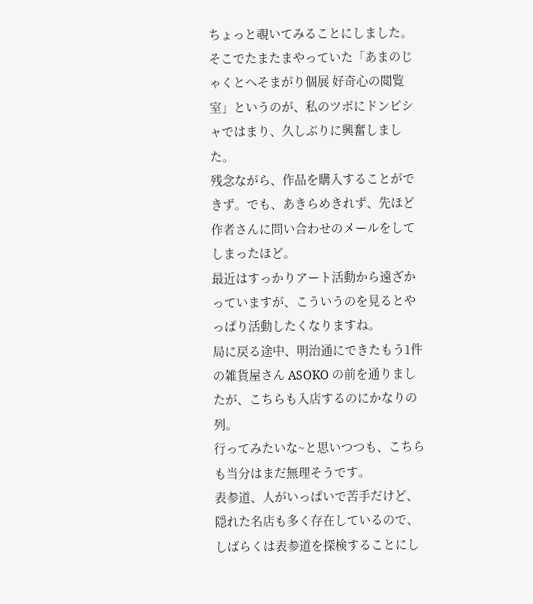ちょっと覗いてみることにしました。
そこでたまたまやっていた「あまのじゃくとへそまがり個展 好奇心の閲覧室」というのが、私のツボにドンピシャではまり、久しぶりに興奮しました。
残念ながら、作品を購入することができず。でも、あきらめきれず、先ほど作者さんに問い合わせのメールをしてしまったほど。
最近はすっかりアート活動から遠ざかっていますが、こういうのを見るとやっぱり活動したくなりますね。
局に戻る途中、明治通にできたもう1件の雑貨屋さん ASOKO の前を通りましたが、こちらも入店するのにかなりの列。
行ってみたいな~と思いつつも、こちらも当分はまだ無理そうです。
表参道、人がいっぱいで苦手だけど、隠れた名店も多く存在しているので、しばらくは表参道を探検することにし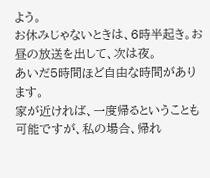よう。
お休みじゃないときは、6時半起き。お昼の放送を出して、次は夜。
あいだ5時間ほど自由な時間があります。
家が近ければ、一度帰るということも可能ですが、私の場合、帰れ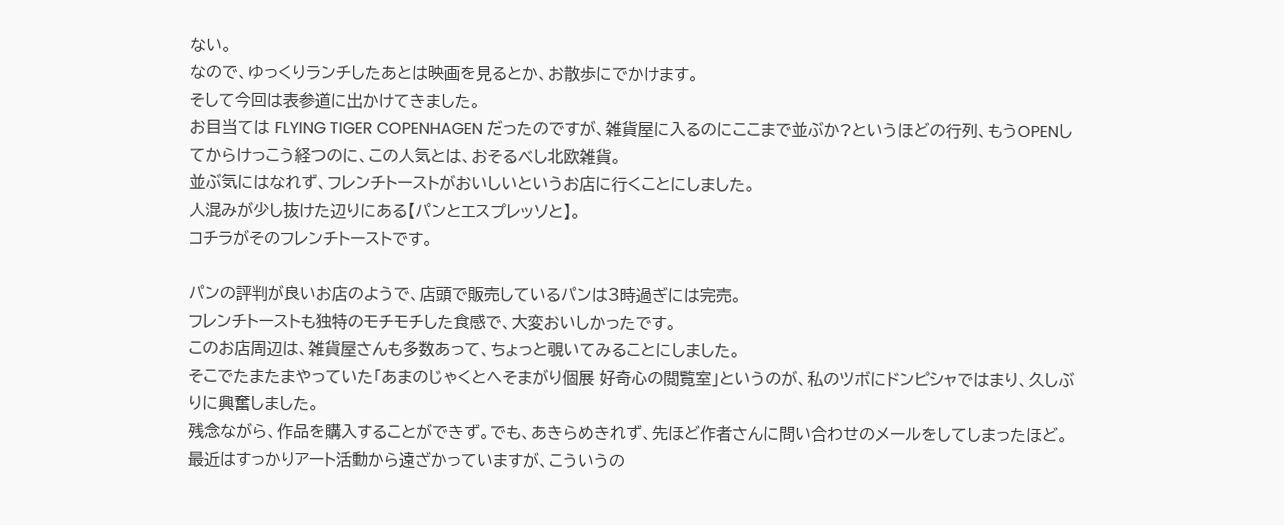ない。
なので、ゆっくりランチしたあとは映画を見るとか、お散歩にでかけます。
そして今回は表参道に出かけてきました。
お目当ては FLYING TIGER COPENHAGEN だったのですが、雑貨屋に入るのにここまで並ぶか?というほどの行列、もうOPENしてからけっこう経つのに、この人気とは、おそるべし北欧雑貨。
並ぶ気にはなれず、フレンチトーストがおいしいというお店に行くことにしました。
人混みが少し抜けた辺りにある【パンとエスプレッソと】。
コチラがそのフレンチトーストです。

パンの評判が良いお店のようで、店頭で販売しているパンは3時過ぎには完売。
フレンチトーストも独特のモチモチした食感で、大変おいしかったです。
このお店周辺は、雑貨屋さんも多数あって、ちょっと覗いてみることにしました。
そこでたまたまやっていた「あまのじゃくとへそまがり個展 好奇心の閲覧室」というのが、私のツボにドンピシャではまり、久しぶりに興奮しました。
残念ながら、作品を購入することができず。でも、あきらめきれず、先ほど作者さんに問い合わせのメールをしてしまったほど。
最近はすっかりアート活動から遠ざかっていますが、こういうの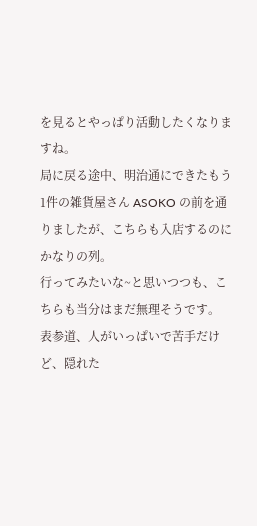を見るとやっぱり活動したくなりますね。
局に戻る途中、明治通にできたもう1件の雑貨屋さん ASOKO の前を通りましたが、こちらも入店するのにかなりの列。
行ってみたいな~と思いつつも、こちらも当分はまだ無理そうです。
表参道、人がいっぱいで苦手だけど、隠れた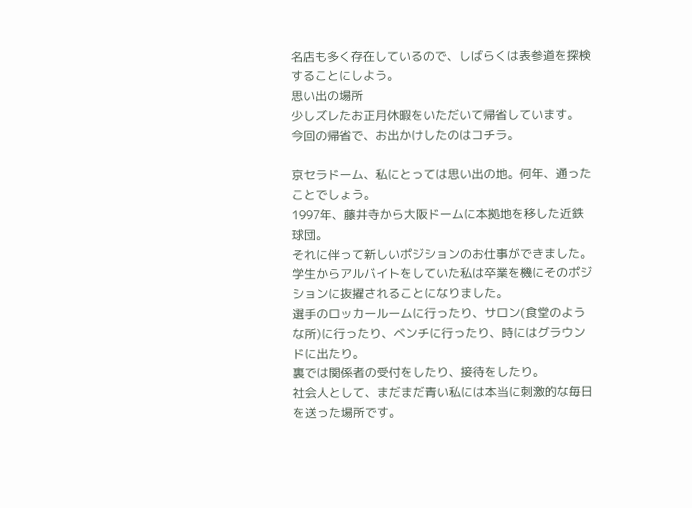名店も多く存在しているので、しばらくは表参道を探検することにしよう。
思い出の場所
少しズレたお正月休暇をいただいて帰省しています。
今回の帰省で、お出かけしたのはコチラ。

京セラドーム、私にとっては思い出の地。何年、通ったことでしょう。
1997年、藤井寺から大阪ドームに本拠地を移した近鉄球団。
それに伴って新しいポジションのお仕事ができました。
学生からアルバイトをしていた私は卒業を機にそのポジションに抜擢されることになりました。
選手のロッカールームに行ったり、サロン(食堂のような所)に行ったり、ベンチに行ったり、時にはグラウンドに出たり。
裏では関係者の受付をしたり、接待をしたり。
社会人として、まだまだ青い私には本当に刺激的な毎日を送った場所です。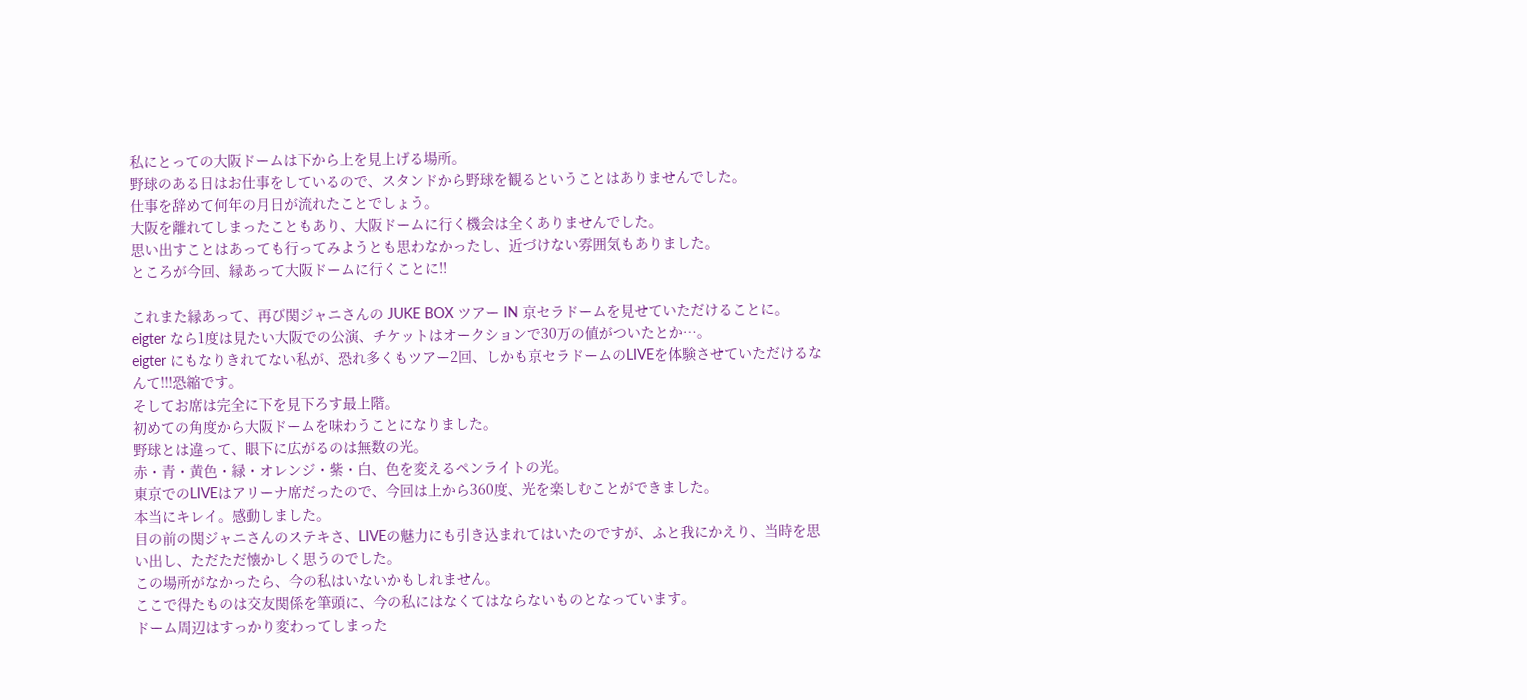私にとっての大阪ドームは下から上を見上げる場所。
野球のある日はお仕事をしているので、スタンドから野球を観るということはありませんでした。
仕事を辞めて何年の月日が流れたことでしょう。
大阪を離れてしまったこともあり、大阪ドームに行く機会は全くありませんでした。
思い出すことはあっても行ってみようとも思わなかったし、近づけない雰囲気もありました。
ところが今回、縁あって大阪ドームに行くことに!!

これまた縁あって、再び関ジャニさんの JUKE BOX ツアー IN 京セラドームを見せていただけることに。
eigter なら1度は見たい大阪での公演、チケットはオークションで30万の値がついたとか…。
eigter にもなりきれてない私が、恐れ多くもツアー2回、しかも京セラドームのLIVEを体験させていただけるなんて!!!恐縮です。
そしてお席は完全に下を見下ろす最上階。
初めての角度から大阪ドームを味わうことになりました。
野球とは違って、眼下に広がるのは無数の光。
赤・青・黄色・緑・オレンジ・紫・白、色を変えるペンライトの光。
東京でのLIVEはアリーナ席だったので、今回は上から360度、光を楽しむことができました。
本当にキレイ。感動しました。
目の前の関ジャニさんのステキさ、LIVEの魅力にも引き込まれてはいたのですが、ふと我にかえり、当時を思い出し、ただただ懐かしく思うのでした。
この場所がなかったら、今の私はいないかもしれません。
ここで得たものは交友関係を筆頭に、今の私にはなくてはならないものとなっています。
ドーム周辺はすっかり変わってしまった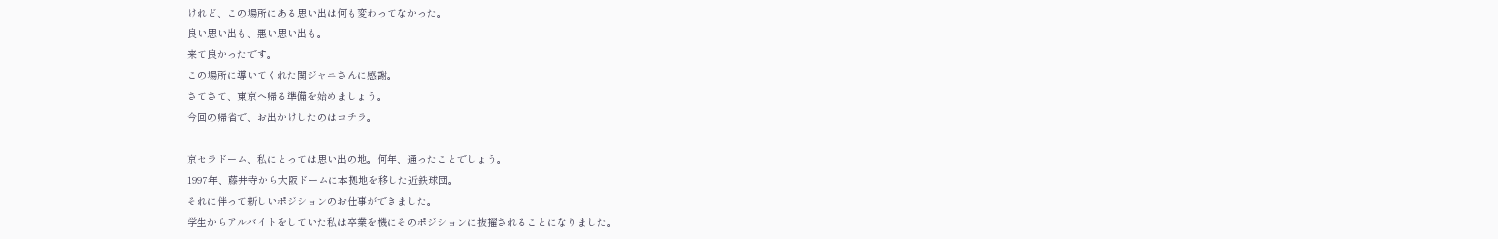けれど、この場所にある思い出は何も変わってなかった。
良い思い出も、悪い思い出も。
来て良かったです。
この場所に導いてくれた関ジャニさんに感謝。
さてさて、東京へ帰る準備を始めましょう。
今回の帰省で、お出かけしたのはコチラ。

京セラドーム、私にとっては思い出の地。何年、通ったことでしょう。
1997年、藤井寺から大阪ドームに本拠地を移した近鉄球団。
それに伴って新しいポジションのお仕事ができました。
学生からアルバイトをしていた私は卒業を機にそのポジションに抜擢されることになりました。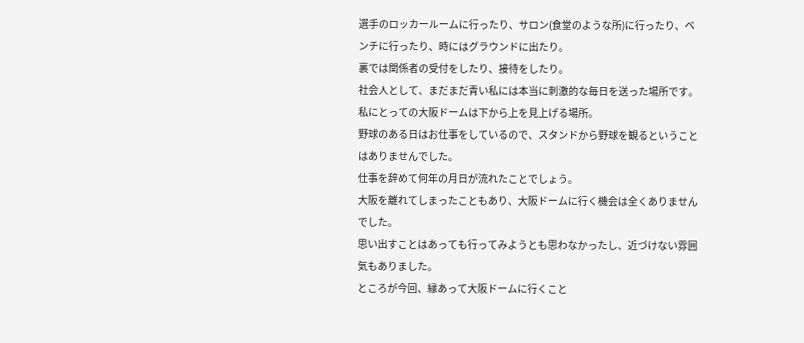選手のロッカールームに行ったり、サロン(食堂のような所)に行ったり、ベンチに行ったり、時にはグラウンドに出たり。
裏では関係者の受付をしたり、接待をしたり。
社会人として、まだまだ青い私には本当に刺激的な毎日を送った場所です。
私にとっての大阪ドームは下から上を見上げる場所。
野球のある日はお仕事をしているので、スタンドから野球を観るということはありませんでした。
仕事を辞めて何年の月日が流れたことでしょう。
大阪を離れてしまったこともあり、大阪ドームに行く機会は全くありませんでした。
思い出すことはあっても行ってみようとも思わなかったし、近づけない雰囲気もありました。
ところが今回、縁あって大阪ドームに行くこと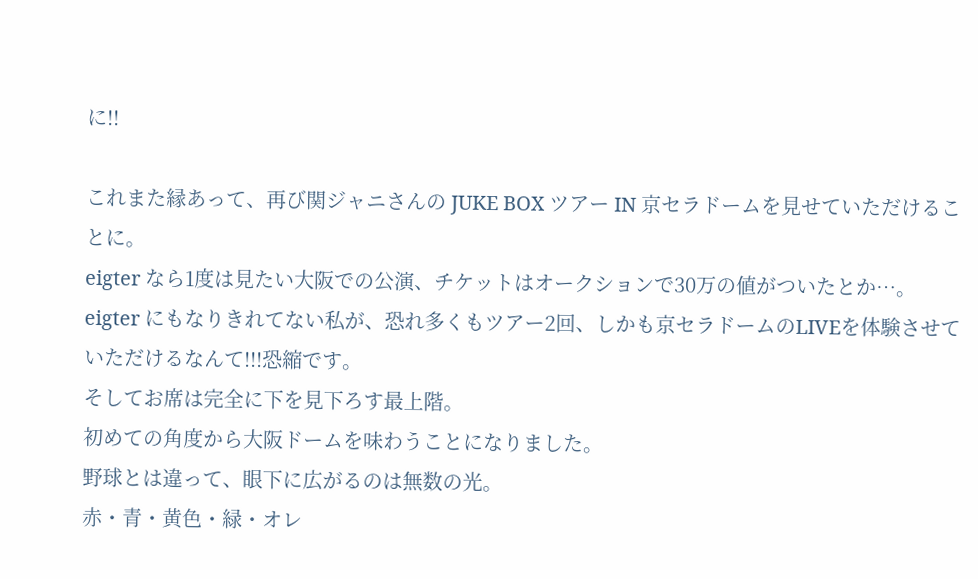に!!

これまた縁あって、再び関ジャニさんの JUKE BOX ツアー IN 京セラドームを見せていただけることに。
eigter なら1度は見たい大阪での公演、チケットはオークションで30万の値がついたとか…。
eigter にもなりきれてない私が、恐れ多くもツアー2回、しかも京セラドームのLIVEを体験させていただけるなんて!!!恐縮です。
そしてお席は完全に下を見下ろす最上階。
初めての角度から大阪ドームを味わうことになりました。
野球とは違って、眼下に広がるのは無数の光。
赤・青・黄色・緑・オレ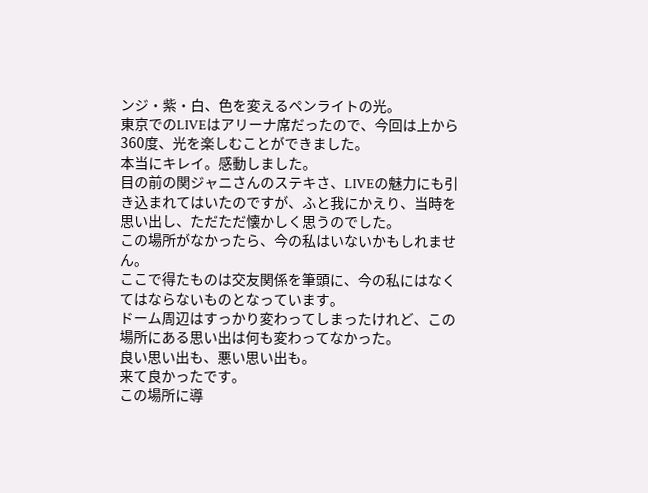ンジ・紫・白、色を変えるペンライトの光。
東京でのLIVEはアリーナ席だったので、今回は上から360度、光を楽しむことができました。
本当にキレイ。感動しました。
目の前の関ジャニさんのステキさ、LIVEの魅力にも引き込まれてはいたのですが、ふと我にかえり、当時を思い出し、ただただ懐かしく思うのでした。
この場所がなかったら、今の私はいないかもしれません。
ここで得たものは交友関係を筆頭に、今の私にはなくてはならないものとなっています。
ドーム周辺はすっかり変わってしまったけれど、この場所にある思い出は何も変わってなかった。
良い思い出も、悪い思い出も。
来て良かったです。
この場所に導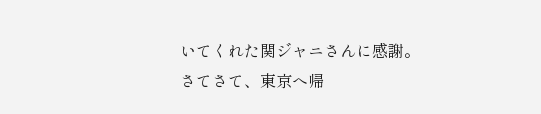いてくれた関ジャニさんに感謝。
さてさて、東京へ帰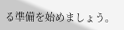る準備を始めましょう。